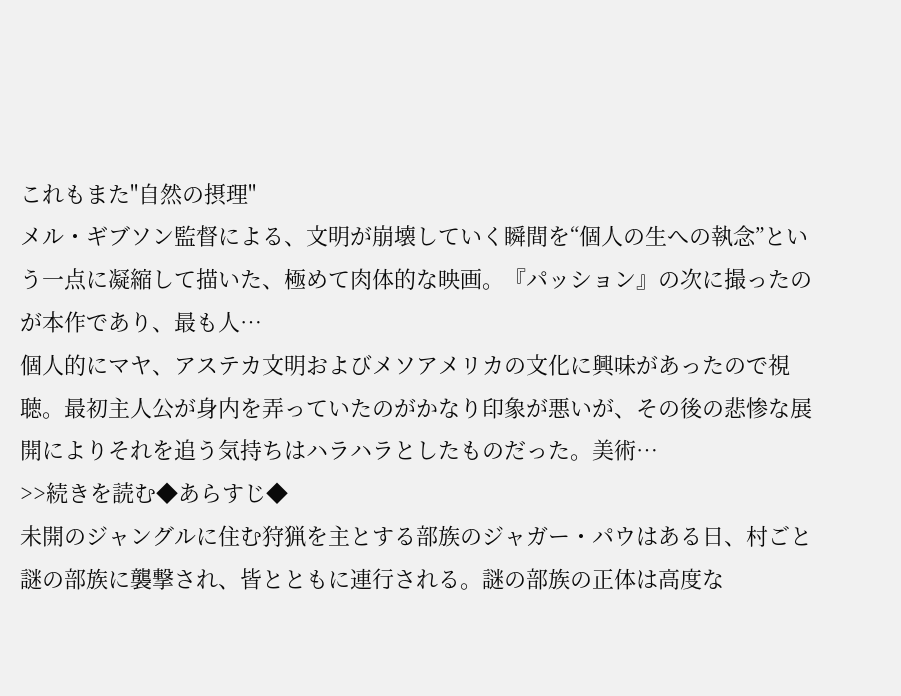これもまた"自然の摂理"
メル・ギブソン監督による、文明が崩壊していく瞬間を“個人の生への執念”という一点に凝縮して描いた、極めて肉体的な映画。『パッション』の次に撮ったのが本作であり、最も人…
個人的にマヤ、アステカ文明およびメソアメリカの文化に興味があったので視聴。最初主人公が身内を弄っていたのがかなり印象が悪いが、その後の悲惨な展開によりそれを追う気持ちはハラハラとしたものだった。美術…
>>続きを読む◆あらすじ◆
未開のジャングルに住む狩猟を主とする部族のジャガー・パウはある日、村ごと謎の部族に襲撃され、皆とともに連行される。謎の部族の正体は高度な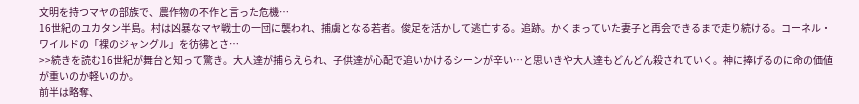文明を持つマヤの部族で、農作物の不作と言った危機…
16世紀のユカタン半島。村は凶暴なマヤ戦士の一団に襲われ、捕虜となる若者。俊足を活かして逃亡する。追跡。かくまっていた妻子と再会できるまで走り続ける。コーネル・ワイルドの「裸のジャングル」を彷彿とさ…
>>続きを読む16世紀が舞台と知って驚き。大人達が捕らえられ、子供達が心配で追いかけるシーンが辛い…と思いきや大人達もどんどん殺されていく。神に捧げるのに命の価値が重いのか軽いのか。
前半は略奪、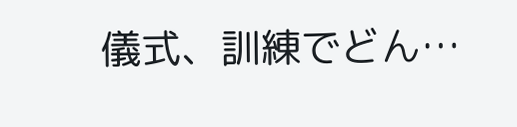儀式、訓練でどん…